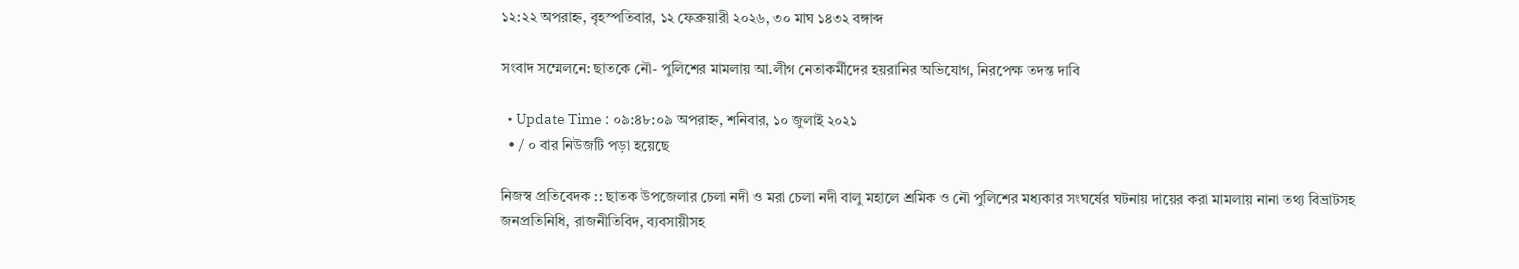১২:২২ অপরাহ্ন, বৃহস্পতিবার, ১২ ফেব্রুয়ারী ২০২৬, ৩০ মাঘ ১৪৩২ বঙ্গাব্দ

সংবাদ সম্মেলনে: ছাতকে নৌ- পুলিশের মামলায় আ.লীগ নেতাকর্মীদের হয়রানির অভিযোগ, নিরপেক্ষ তদন্ত দাবি

  • Update Time : ০৯:৪৮:০৯ অপরাহ্ন, শনিবার, ১০ জুলাই ২০২১
  • / ০ বার নিউজটি পড়া হয়েছে

নিজস্ব প্রতিবেদক :: ছাতক উপজেলার চেলা নদী ও মরা চেলা নদী বালু মহালে শ্রমিক ও নৌ পুলিশের মধ্যকার সংঘর্ষের ঘটনায় দায়ের করা মামলায় নানা তথ্য বিভ্রাটসহ জনপ্রতিনিধি, রাজনীতিবিদ, ব্যবসায়ীসহ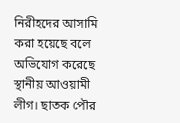নিরীহদের আসামি করা হয়েছে বলে অভিযোগ করেছে স্থানীয় আওয়ামী লীগ। ছাতক পৌর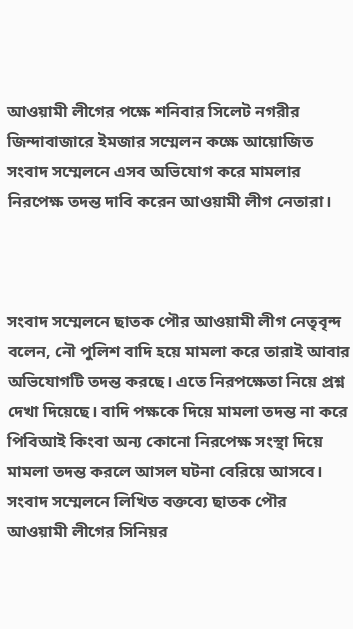আওয়ামী লীগের পক্ষে শনিবার সিলেট নগরীর জিন্দাবাজারে ইমজার সম্মেলন কক্ষে আয়োজিত সংবাদ সম্মেলনে এসব অভিযোগ করে মামলার নিরপেক্ষ তদন্ত দাবি করেন আওয়ামী লীগ নেতারা।



সংবাদ সম্মেলনে ছাতক পৌর আওয়ামী লীগ নেতৃবৃন্দ বলেন, নৌ পুলিশ বাদি হয়ে মামলা করে তারাই আবার অভিযোগটি তদন্ত করছে। এতে নিরপক্ষেতা নিয়ে প্রশ্ন দেখা দিয়েছে। বাদি পক্ষকে দিয়ে মামলা তদন্ত না করে পিবিআই কিংবা অন্য কোনো নিরপেক্ষ সংস্থা দিয়ে মামলা তদন্ত করলে আসল ঘটনা বেরিয়ে আসবে। সংবাদ সম্মেলনে লিখিত বক্তব্যে ছাতক পৌর আওয়ামী লীগের সিনিয়র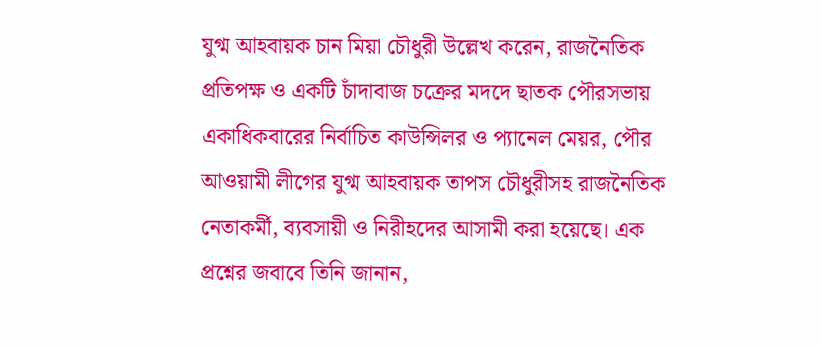যুগ্ম আহবায়ক চান মিয়া চৌধুরী উল্লেখ করেন, রাজনৈতিক প্রতিপক্ষ ও একটি চাঁদাবাজ চক্রের মদদে ছাতক পৌরসভায় একাধিকবারের নির্বাচিত কাউন্সিলর ও প্যানেল মেয়র, পৌর আওয়ামী লীগের যুগ্ম আহবায়ক তাপস চৌধুরীসহ রাজনৈতিক নেতাকর্মী, ব্যবসায়ী ও নিরীহদের আসামী করা হয়েছে। এক প্রশ্নের জবাবে তিনি জানান,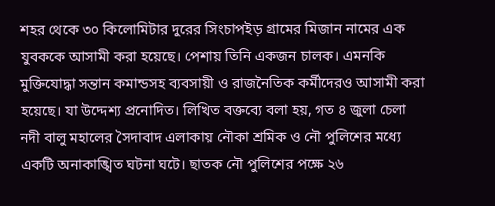শহর থেকে ৩০ কিলোমিটার দুরের সিংচাপইড় গ্রামের মিজান নামের এক যুবককে আসামী করা হয়েছে। পেশায় তিনি একজন চালক। এমনকি মুক্তিযোদ্ধা সন্তান কমান্ডসহ ব্যবসায়ী ও রাজনৈতিক কর্মীদেরও আসামী করা হয়েছে। যা উদ্দেশ্য প্রনোদিত। লিখিত বক্তব্যে বলা হয়, গত ৪ জুলা চেলা নদী বালু মহালের সৈদাবাদ এলাকায় নৌকা শ্রমিক ও নৌ পুলিশের মধ্যে একটি অনাকাঙ্খিত ঘটনা ঘটে। ছাতক নৌ পুলিশের পক্ষে ২৬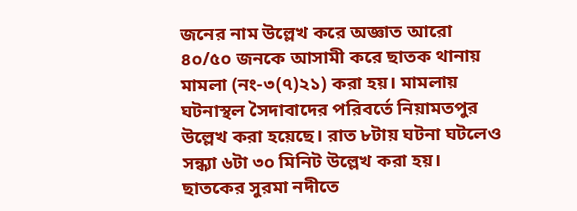জনের নাম উল্লেখ করে অজ্ঞাত আরো ৪০/৫০ জনকে আসামী করে ছাতক থানায় মামলা (নং-৩(৭)২১) করা হয়। মামলায় ঘটনাস্থল সৈদাবাদের পরিবর্তে নিয়ামতপুর উল্লেখ করা হয়েছে। রাত ৮টায় ঘটনা ঘটলেও সন্ধ্যা ৬টা ৩০ মিনিট উল্লেখ করা হয়। ছাতকের সুরমা নদীতে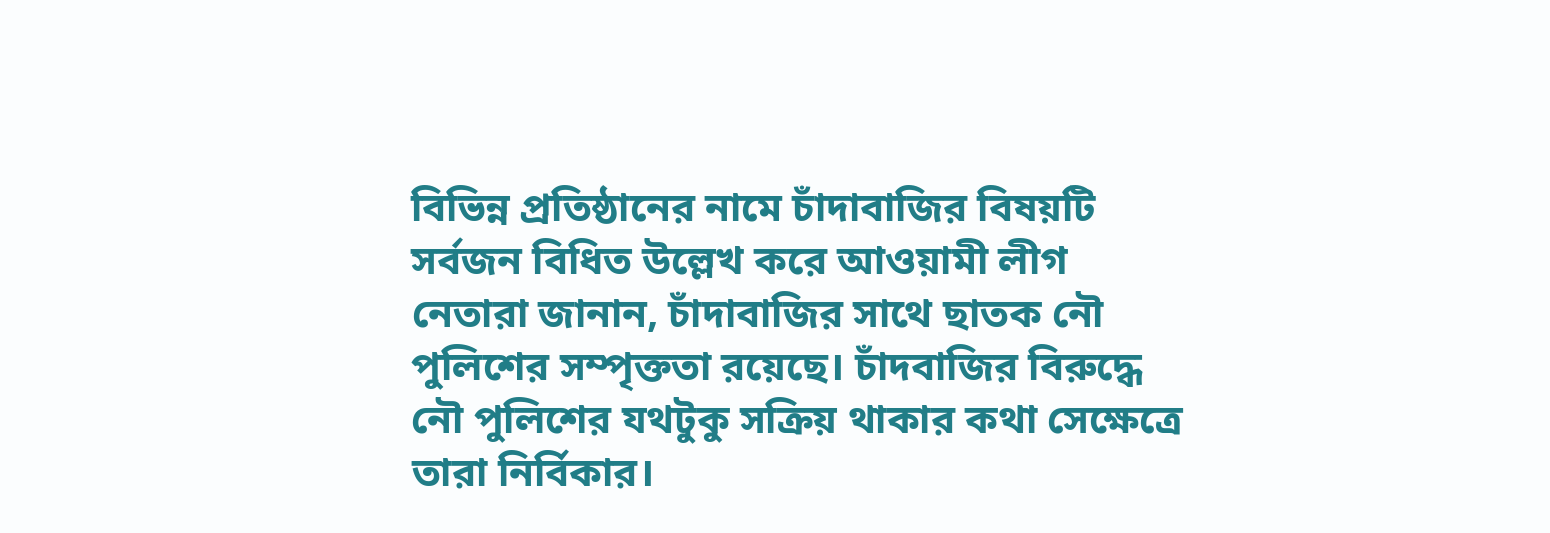বিভিন্ন প্রতিষ্ঠানের নামে চাঁদাবাজির বিষয়টি সর্বজন বিধিত উল্লেখ করে আওয়ামী লীগ নেতারা জানান, চাঁদাবাজির সাথে ছাতক নৌ পুলিশের সম্পৃক্ততা রয়েছে। চাঁদবাজির বিরুদ্ধে নৌ পুলিশের যথটুকু সক্রিয় থাকার কথা সেক্ষেত্রে তারা নির্বিকার।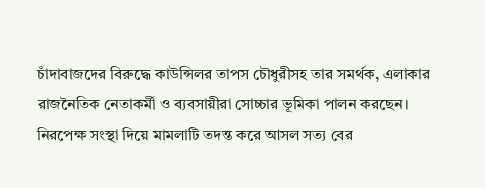চাঁদাবাজদের বিরুদ্ধে কাউন্সিলর তাপস চৌধুরীসহ তার সমর্থক, এলাকার রাজনৈতিক নেতাকর্মী ও ব্যবসায়ীরা সোচ্চার ভূমিকা পালন করছেন। নিরপেক্ষ সংস্থা দিয়ে মামলাটি তদন্ত করে আসল সত্য বের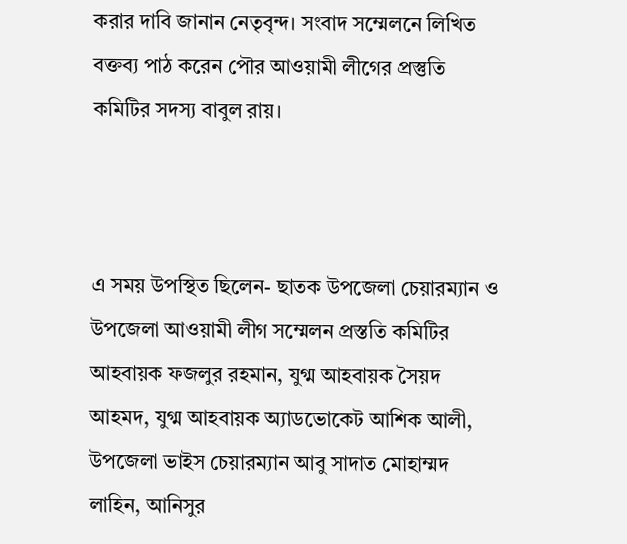করার দাবি জানান নেতৃবৃন্দ। সংবাদ সম্মেলনে লিখিত বক্তব্য পাঠ করেন পৌর আওয়ামী লীগের প্রস্তুতি কমিটির সদস্য বাবুল রায়।



এ সময় উপস্থিত ছিলেন- ছাতক উপজেলা চেয়ারম্যান ও উপজেলা আওয়ামী লীগ সম্মেলন প্রস্ততি কমিটির আহবায়ক ফজলুর রহমান, যুগ্ম আহবায়ক সৈয়দ আহমদ, যুগ্ম আহবায়ক অ্যাডভোকেট আশিক আলী, উপজেলা ভাইস চেয়ারম্যান আবু সাদাত মোহাম্মদ লাহিন, আনিসুর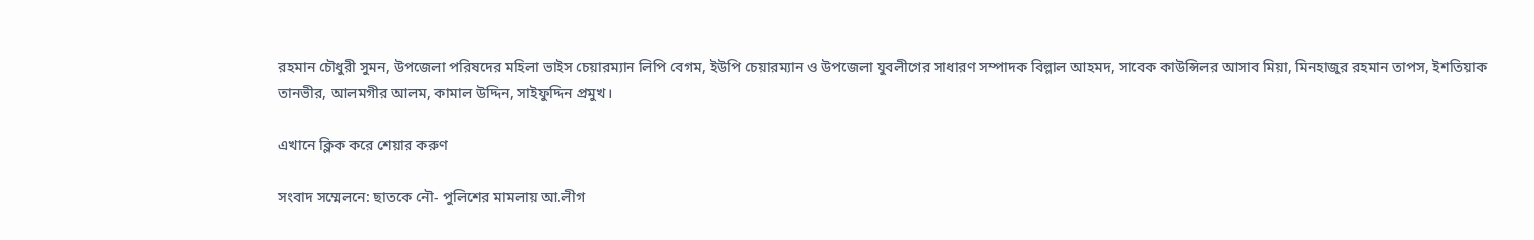রহমান চৌধুরী সুমন, উপজেলা পরিষদের মহিলা ভাইস চেয়ারম্যান লিপি বেগম, ইউপি চেয়ারম্যান ও উপজেলা যুবলীগের সাধারণ সম্পাদক বিল্লাল আহমদ, সাবেক কাউন্সিলর আসাব মিয়া, মিনহাজুর রহমান তাপস, ইশতিয়াক তানভীর, আলমগীর আলম, কামাল উদ্দিন, সাইফুদ্দিন প্রমুখ।

এখানে ক্লিক করে শেয়ার করুণ

সংবাদ সম্মেলনে: ছাতকে নৌ- পুলিশের মামলায় আ.লীগ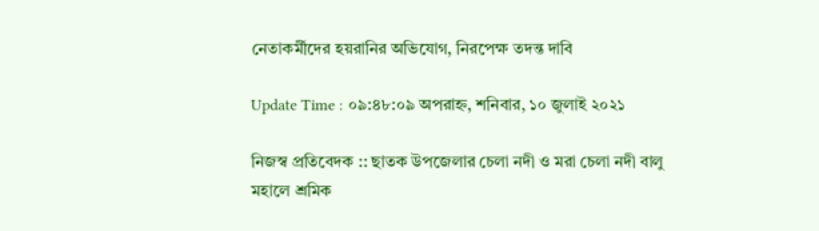নেতাকর্মীদের হয়রানির অভিযোগ, নিরপেক্ষ তদন্ত দাবি

Update Time : ০৯:৪৮:০৯ অপরাহ্ন, শনিবার, ১০ জুলাই ২০২১

নিজস্ব প্রতিবেদক :: ছাতক উপজেলার চেলা নদী ও মরা চেলা নদী বালু মহালে শ্রমিক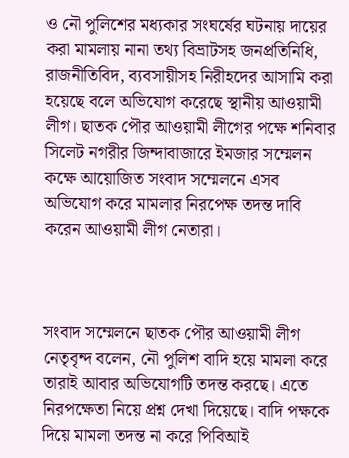ও নৌ পুলিশের মধ্যকার সংঘর্ষের ঘটনায় দায়ের করা মামলায় নানা তথ্য বিভ্রাটসহ জনপ্রতিনিধি, রাজনীতিবিদ, ব্যবসায়ীসহ নিরীহদের আসামি করা হয়েছে বলে অভিযোগ করেছে স্থানীয় আওয়ামী লীগ। ছাতক পৌর আওয়ামী লীগের পক্ষে শনিবার সিলেট নগরীর জিন্দাবাজারে ইমজার সম্মেলন কক্ষে আয়োজিত সংবাদ সম্মেলনে এসব অভিযোগ করে মামলার নিরপেক্ষ তদন্ত দাবি করেন আওয়ামী লীগ নেতারা।



সংবাদ সম্মেলনে ছাতক পৌর আওয়ামী লীগ নেতৃবৃন্দ বলেন, নৌ পুলিশ বাদি হয়ে মামলা করে তারাই আবার অভিযোগটি তদন্ত করছে। এতে নিরপক্ষেতা নিয়ে প্রশ্ন দেখা দিয়েছে। বাদি পক্ষকে দিয়ে মামলা তদন্ত না করে পিবিআই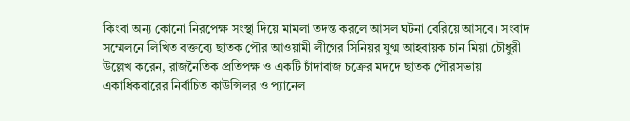কিংবা অন্য কোনো নিরপেক্ষ সংস্থা দিয়ে মামলা তদন্ত করলে আসল ঘটনা বেরিয়ে আসবে। সংবাদ সম্মেলনে লিখিত বক্তব্যে ছাতক পৌর আওয়ামী লীগের সিনিয়র যুগ্ম আহবায়ক চান মিয়া চৌধুরী উল্লেখ করেন, রাজনৈতিক প্রতিপক্ষ ও একটি চাঁদাবাজ চক্রের মদদে ছাতক পৌরসভায় একাধিকবারের নির্বাচিত কাউন্সিলর ও প্যানেল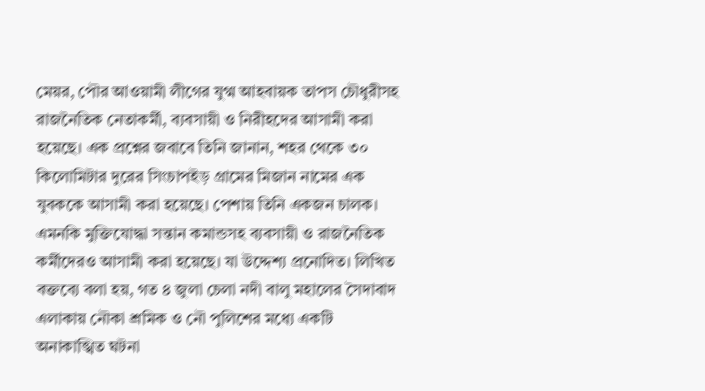মেয়র, পৌর আওয়ামী লীগের যুগ্ম আহবায়ক তাপস চৌধুরীসহ রাজনৈতিক নেতাকর্মী, ব্যবসায়ী ও নিরীহদের আসামী করা হয়েছে। এক প্রশ্নের জবাবে তিনি জানান, শহর থেকে ৩০ কিলোমিটার দুরের সিংচাপইড় গ্রামের মিজান নামের এক যুবককে আসামী করা হয়েছে। পেশায় তিনি একজন চালক। এমনকি মুক্তিযোদ্ধা সন্তান কমান্ডসহ ব্যবসায়ী ও রাজনৈতিক কর্মীদেরও আসামী করা হয়েছে। যা উদ্দেশ্য প্রনোদিত। লিখিত বক্তব্যে বলা হয়, গত ৪ জুলা চেলা নদী বালু মহালের সৈদাবাদ এলাকায় নৌকা শ্রমিক ও নৌ পুলিশের মধ্যে একটি অনাকাঙ্খিত ঘটনা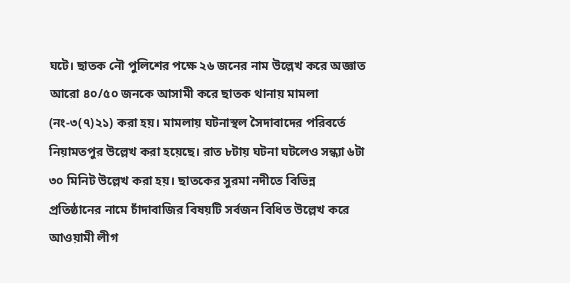ঘটে। ছাতক নৌ পুলিশের পক্ষে ২৬ জনের নাম উল্লেখ করে অজ্ঞাত আরো ৪০/৫০ জনকে আসামী করে ছাতক থানায় মামলা (নং-৩(৭)২১) করা হয়। মামলায় ঘটনাস্থল সৈদাবাদের পরিবর্তে নিয়ামতপুর উল্লেখ করা হয়েছে। রাত ৮টায় ঘটনা ঘটলেও সন্ধ্যা ৬টা ৩০ মিনিট উল্লেখ করা হয়। ছাতকের সুরমা নদীতে বিভিন্ন প্রতিষ্ঠানের নামে চাঁদাবাজির বিষয়টি সর্বজন বিধিত উল্লেখ করে আওয়ামী লীগ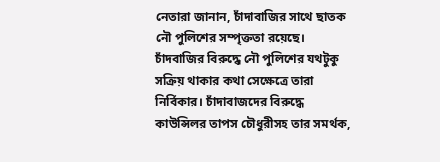নেতারা জানান, চাঁদাবাজির সাথে ছাতক নৌ পুলিশের সম্পৃক্ততা রয়েছে। চাঁদবাজির বিরুদ্ধে নৌ পুলিশের যথটুকু সক্রিয় থাকার কথা সেক্ষেত্রে তারা নির্বিকার। চাঁদাবাজদের বিরুদ্ধে কাউন্সিলর তাপস চৌধুরীসহ তার সমর্থক,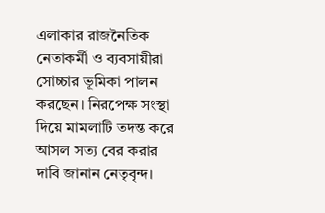এলাকার রাজনৈতিক নেতাকর্মী ও ব্যবসায়ীরা সোচ্চার ভূমিকা পালন করছেন। নিরপেক্ষ সংস্থা দিয়ে মামলাটি তদন্ত করে আসল সত্য বের করার দাবি জানান নেতৃবৃন্দ।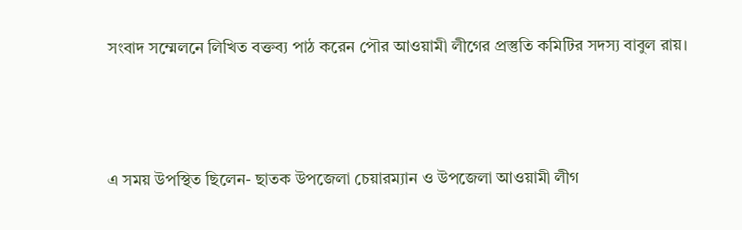সংবাদ সম্মেলনে লিখিত বক্তব্য পাঠ করেন পৌর আওয়ামী লীগের প্রস্তুতি কমিটির সদস্য বাবুল রায়।



এ সময় উপস্থিত ছিলেন- ছাতক উপজেলা চেয়ারম্যান ও উপজেলা আওয়ামী লীগ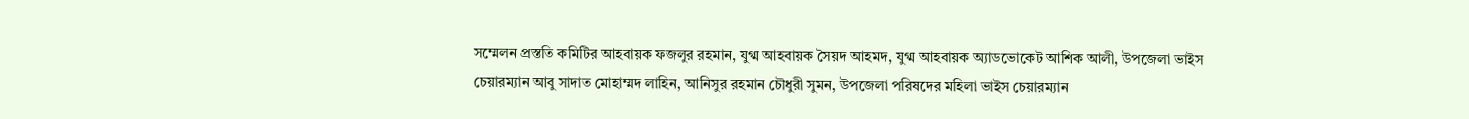সম্মেলন প্রস্ততি কমিটির আহবায়ক ফজলুর রহমান, যুগ্ম আহবায়ক সৈয়দ আহমদ, যুগ্ম আহবায়ক অ্যাডভোকেট আশিক আলী, উপজেলা ভাইস চেয়ারম্যান আবু সাদাত মোহাম্মদ লাহিন, আনিসুর রহমান চৌধুরী সুমন, উপজেলা পরিষদের মহিলা ভাইস চেয়ারম্যান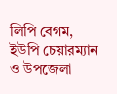লিপি বেগম, ইউপি চেয়ারম্যান ও উপজেলা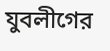যুবলীগের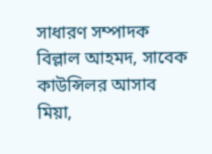সাধারণ সম্পাদক বিল্লাল আহমদ, সাবেক কাউন্সিলর আসাব মিয়া,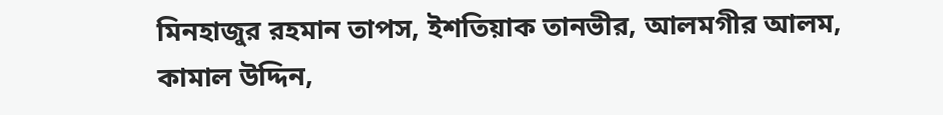মিনহাজুর রহমান তাপস, ইশতিয়াক তানভীর, আলমগীর আলম, কামাল উদ্দিন,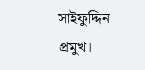সাইফুদ্দিন প্রমুখ।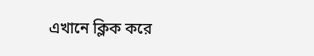এখানে ক্লিক করে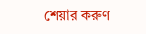শেয়ার করুণ